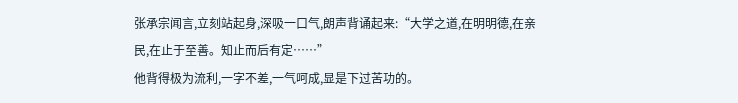张承宗闻言,立刻站起身,深吸一口气,朗声背诵起来:“大学之道,在明明德,在亲民,在止于至善。知止而后有定……”
他背得极为流利,一字不差,一气呵成,显是下过苦功的。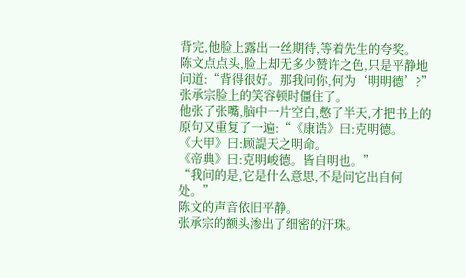背完,他脸上露出一丝期待,等着先生的夸奖。
陈文点点头,脸上却无多少赞许之色,只是平静地问道:“背得很好。那我问你,何为‘明明德’?”
张承宗脸上的笑容顿时僵住了。
他张了张嘴,脑中一片空白,憋了半天,才把书上的原句又重复了一遍:“《康诰》曰:克明德。
《大甲》曰:顾諟天之明命。
《帝典》曰:克明峻德。皆自明也。”
“我问的是,它是什么意思,不是问它出自何处。”
陈文的声音依旧平静。
张承宗的额头渗出了细密的汗珠。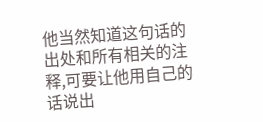他当然知道这句话的出处和所有相关的注释,可要让他用自己的话说出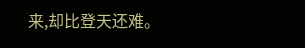来,却比登天还难。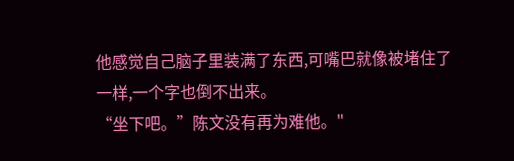他感觉自己脑子里装满了东西,可嘴巴就像被堵住了一样,一个字也倒不出来。
“坐下吧。”陈文没有再为难他。"